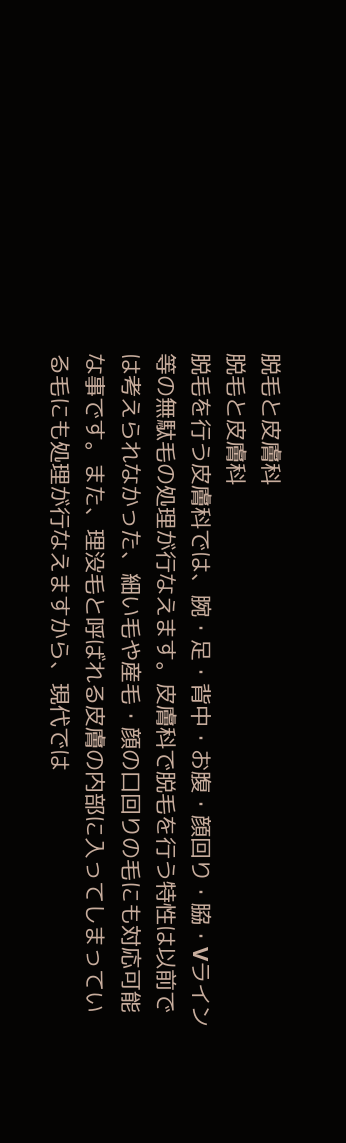脱毛と皮膚科
脱毛と皮膚科
脱毛を行う皮膚科では、腕・足・背中・お腹・顔回り・脇・Vライン等の無駄毛の処理が行なえます。皮膚科で脱毛を行う特性は以前では考えられなかった、細い毛や産毛・顔の口回りの毛にも対応可能な事です。また、理没毛と呼ばれる皮膚の内部に入ってしまっている毛にも処理が行なえますから、現代では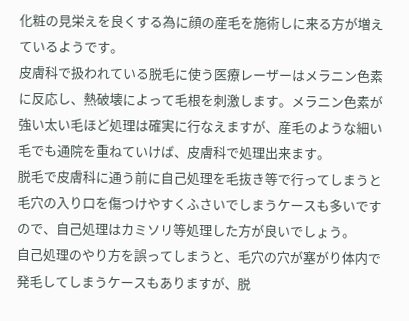化粧の見栄えを良くする為に顔の産毛を施術しに来る方が増えているようです。
皮膚科で扱われている脱毛に使う医療レーザーはメラニン色素に反応し、熱破壊によって毛根を刺激します。メラニン色素が強い太い毛ほど処理は確実に行なえますが、産毛のような細い毛でも通院を重ねていけば、皮膚科で処理出来ます。
脱毛で皮膚科に通う前に自己処理を毛抜き等で行ってしまうと毛穴の入り口を傷つけやすくふさいでしまうケースも多いですので、自己処理はカミソリ等処理した方が良いでしょう。
自己処理のやり方を誤ってしまうと、毛穴の穴が塞がり体内で発毛してしまうケースもありますが、脱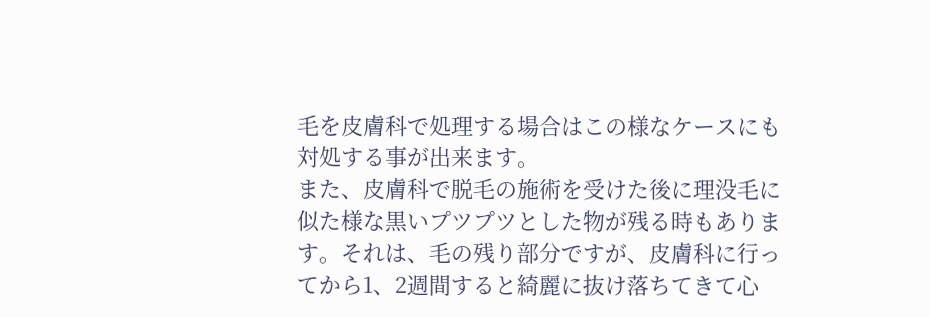毛を皮膚科で処理する場合はこの様なケースにも対処する事が出来ます。
また、皮膚科で脱毛の施術を受けた後に理没毛に似た様な黒いプツプツとした物が残る時もあります。それは、毛の残り部分ですが、皮膚科に行ってから1、2週間すると綺麗に抜け落ちてきて心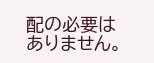配の必要はありません。